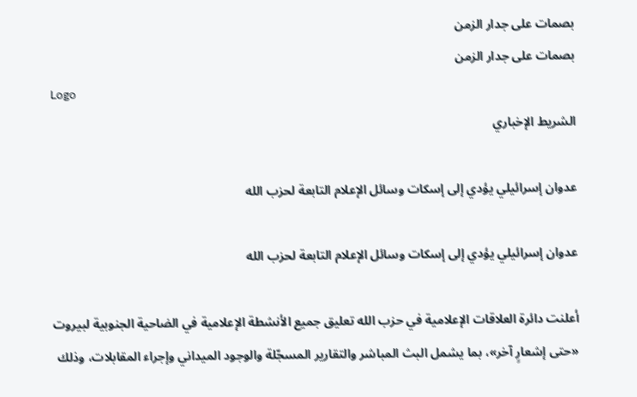بصمات على جدار الزمن
بصمات على جدار الزمن
Logo
الشريط الإخباري

عدوان إسرائيلي يؤدي إلى إسكات وسائل الإعلام التابعة لحزب الله

عدوان إسرائيلي يؤدي إلى إسكات وسائل الإعلام التابعة لحزب الله

أعلنت دائرة العلاقات الإعلامية في حزب الله تعليق جميع الأنشطة الإعلامية في الضاحية الجنوبية لبيروت «حتى إشعارٍ آخر»، بما يشمل البث المباشر والتقارير المسجّلة والوجود الميداني وإجراء المقابلات، وذلك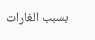بسبب الغارات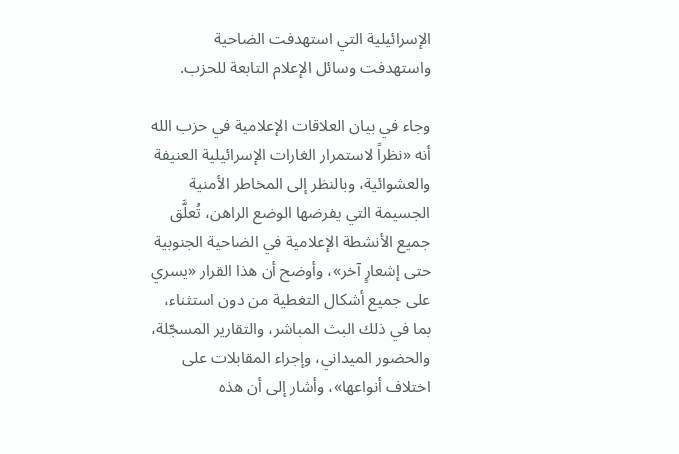الإسرائيلية التي استهدفت الضاحية واستهدفت وسائل الإعلام التابعة للحزب.

وجاء في بيان العلاقات الإعلامية في حزب الله أنه «نظراً لاستمرار الغارات الإسرائيلية العنيفة والعشوائية، وبالنظر إلى المخاطر الأمنية الجسيمة التي يفرضها الوضع الراهن، تُعلَّق جميع الأنشطة الإعلامية في الضاحية الجنوبية حتى إشعارٍ آخر»، وأوضح أن هذا القرار «يسري على جميع أشكال التغطية من دون استثناء، بما في ذلك البث المباشر، والتقارير المسجّلة، والحضور الميداني، وإجراء المقابلات على اختلاف أنواعها»، وأشار إلى أن هذه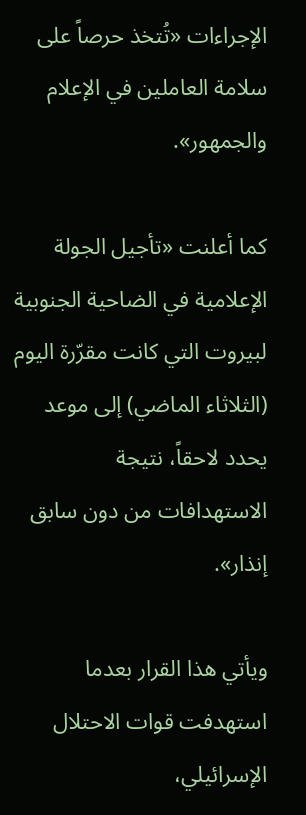الإجراءات «تُتخذ حرصاً على سلامة العاملين في الإعلام والجمهور».

كما أعلنت «تأجيل الجولة الإعلامية في الضاحية الجنوبية لبيروت التي كانت مقرّرة اليوم (الثلاثاء الماضي) إلى موعد يحدد لاحقاً، نتيجة الاستهدافات من دون سابق إنذار».

ويأتي هذا القرار بعدما استهدفت قوات الاحتلال الإسرائيلي،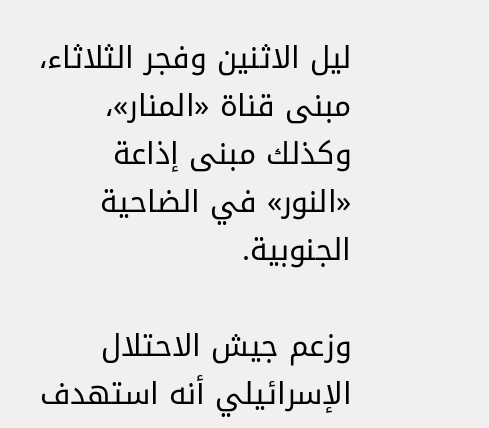ليل الاثنين وفجر الثلاثاء، مبنى قناة «المنار»، وكذلك مبنى إذاعة «النور» في الضاحية الجنوبية.

وزعم جيش الاحتلال الإسرائيلي أنه استهدف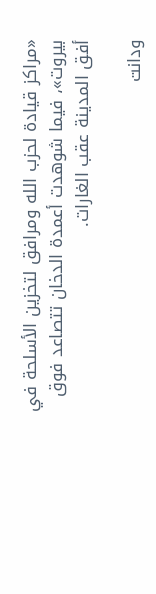«مراكز قيادة لحزب الله ومرافق لتخزين الأسلحة في بيروت»، فيما شوهدت أعمدة الدخان تتصاعد فوق أفق المدينة عقب الغارات.

ودانت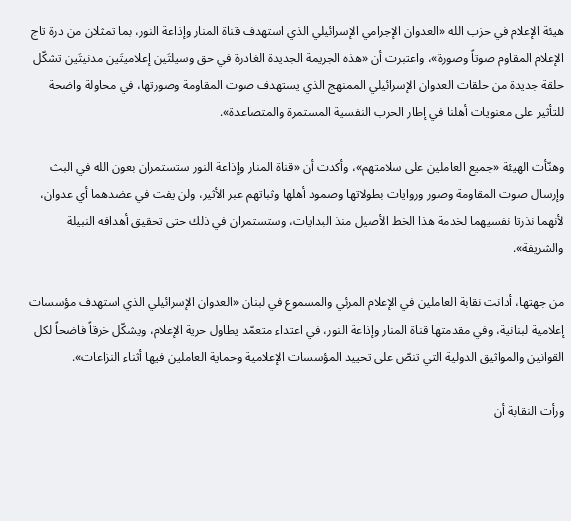هيئة الإعلام في حزب الله «العدوان الإجرامي الإسرائيلي الذي استهدف قناة المنار وإذاعة النور، بما تمثلان من درة تاج الإعلام المقاوم صوتاً وصورة»، واعتبرت أن «هذه الجريمة الجديدة الغادرة في حق وسيلتَين إعلاميتَين مدنيتَين تشكّل حلقة جديدة من حلقات العدوان الإسرائيلي الممنهج الذي يستهدف صوت المقاومة وصورتها، في محاولة واضحة للتأثير على معنويات أهلنا في إطار الحرب النفسية المستمرة والمتصاعدة».

وهنّأت الهيئة «جميع العاملين على سلامتهم»، وأكدت أن «قناة المنار وإذاعة النور ستستمران بعون الله في البث وإرسال صوت المقاومة وصور وروايات بطولاتها وصمود أهلها وثباتهم عبر الأثير، ولن يفت في عضدهما أي عدوان، لأنهما نذرتا نفسيهما لخدمة هذا الخط الأصيل منذ البدايات، وستستمران في ذلك حتى تحقيق أهدافه النبيلة والشريفة».

من جهتها، أدانت نقابة العاملين في الإعلام المرئي والمسموع في لبنان «العدوان الإسرائيلي الذي استهدف مؤسسات إعلامية لبنانية، وفي مقدمتها قناة المنار وإذاعة النور، في اعتداء متعمّد يطاول حرية الإعلام، ويشكّل خرقاً فاضحاً لكل القوانين والمواثيق الدولية التي تنصّ على تحييد المؤسسات الإعلامية وحماية العاملين فيها أثناء النزاعات».

ورأت النقابة أن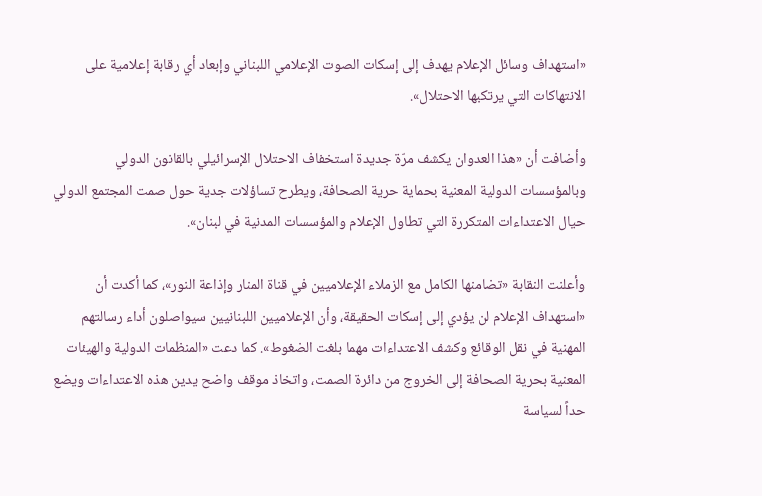«استهداف وسائل الإعلام يهدف إلى إسكات الصوت الإعلامي اللبناني وإبعاد أي رقابة إعلامية على الانتهاكات التي يرتكبها الاحتلال».

وأضافت أن «هذا العدوان يكشف مرّة جديدة استخفاف الاحتلال الإسرائيلي بالقانون الدولي وبالمؤسسات الدولية المعنية بحماية حرية الصحافة، ويطرح تساؤلات جدية حول صمت المجتمع الدولي حيال الاعتداءات المتكررة التي تطاول الإعلام والمؤسسات المدنية في لبنان».

وأعلنت النقابة «تضامنها الكامل مع الزملاء الإعلاميين في قناة المنار وإذاعة النور»، كما أكدت أن «استهداف الإعلام لن يؤدي إلى إسكات الحقيقة، وأن الإعلاميين اللبنانيين سيواصلون أداء رسالتهم المهنية في نقل الوقائع وكشف الاعتداءات مهما بلغت الضغوط». كما دعت «المنظمات الدولية والهيئات المعنية بحرية الصحافة إلى الخروج من دائرة الصمت، واتخاذ موقف واضح يدين هذه الاعتداءات ويضع حداً لسياسة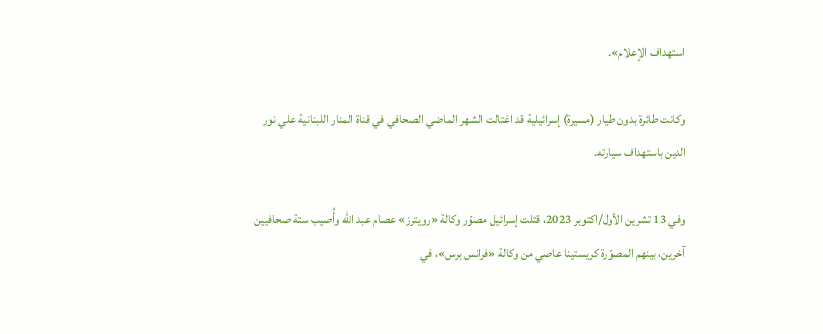استهداف الإعلام».

وكانت طائرة بدون طيار (مسيرة) إسرائيلية قد اغتالت الشهر الماضي الصحافي في قناة المنار اللبنانية علي نور الدين باستهداف سيارته.

وفي 13 تشرين الأول/اكتوبر 2023، قتلت إسرائيل مصوّر وكالة «رويترز» عصام عبد الله وأُصيب ستة صحافيين آخرين، بينهم المصوّرة كريستينا عاصي من وكالة «فرانس برس»، في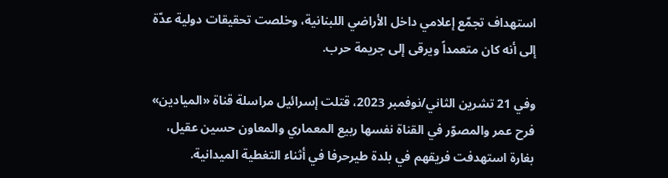استهداف تجمّع إعلامي داخل الأراضي اللبنانية، وخلصت تحقيقات دولية عدّة إلى أنه كان متعمداً ويرقى إلى جريمة حرب.

وفي 21 تشرين الثاني/نوفمبر 2023، قتلت إسرائيل مراسلة قناة «الميادين» فرح عمر والمصوّر في القناة نفسها ربيع المعماري والمعاون حسين عقيل، بغارة استهدفت فريقهم في بلدة طيرحرفا في أثناء التغطية الميدانية.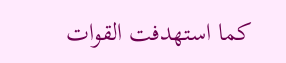كما استهدفت القوات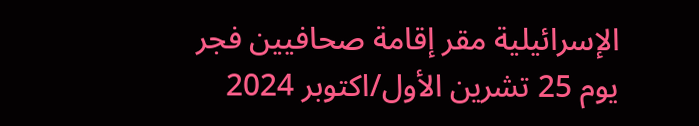الإسرائيلية مقر إقامة صحافيين فجر يوم 25 تشرين الأول/اكتوبر 2024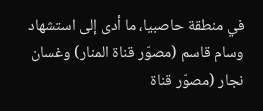في منطقة حاصبيا، ما أدى إلى استشهاد وسام قاسم (مصوّر قناة المنار) وغسان نجار (مصوّر قناة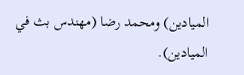الميادين) ومحمد رضا (مهندس بث في الميادين).